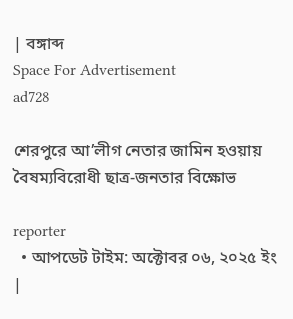| বঙ্গাব্দ
Space For Advertisement
ad728

শেরপুরে আ’লীগ নেতার জামিন হওয়ায় বৈষম্যবিরোধী ছাত্র-জনতার বিক্ষোভ

reporter
  • আপডেট টাইম: অক্টোবর ০৬, ২০২৫ ইং |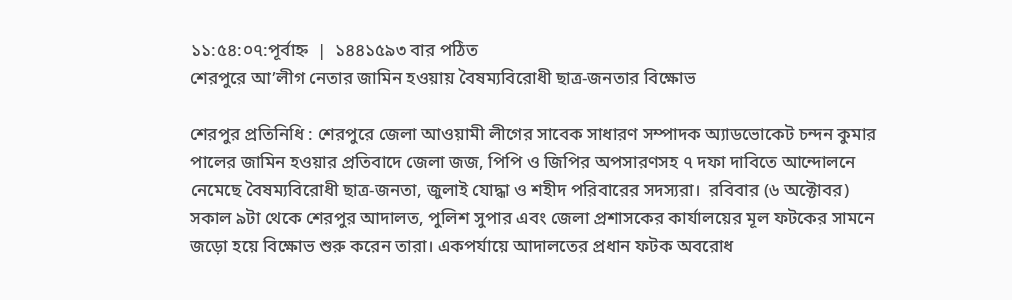১১:৫৪:০৭:পূর্বাহ্ন  |  ১৪৪১৫৯৩ বার পঠিত
শেরপুরে আ’লীগ নেতার জামিন হওয়ায় বৈষম্যবিরোধী ছাত্র-জনতার বিক্ষোভ

শেরপুর প্রতিনিধি : শেরপুরে জেলা আওয়ামী লীগের সাবেক সাধারণ সম্পাদক অ্যাডভোকেট চন্দন কুমার পালের জামিন হওয়ার প্রতিবাদে জেলা জজ, পিপি ও জিপির অপসারণসহ ৭ দফা দাবিতে আন্দোলনে নেমেছে বৈষম্যবিরোধী ছাত্র-জনতা, জুলাই যোদ্ধা ও শহীদ পরিবারের সদস্যরা।  রবিবার (৬ অক্টোবর) সকাল ৯টা থেকে শেরপুর আদালত, পুলিশ সুপার এবং জেলা প্রশাসকের কার্যালয়ের মূল ফটকের সামনে জড়ো হয়ে বিক্ষোভ শুরু করেন তারা। একপর্যায়ে আদালতের প্রধান ফটক অবরোধ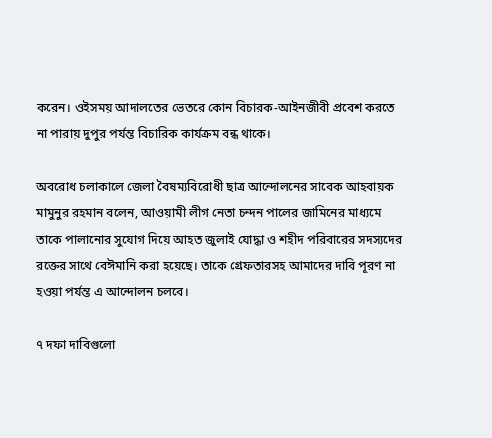করেন। ওইসময় আদালতের ভেতরে কোন বিচারক-আইনজীবী প্রবেশ করতে না পারায় দুপুর পর্যন্ত বিচারিক কার্যক্রম বন্ধ থাকে।

অবরোধ চলাকালে জেলা বৈষম্যবিরোধী ছাত্র আন্দোলনের সাবেক আহবায়ক মামুনুর রহমান বলেন, আওয়ামী লীগ নেতা চন্দন পালের জামিনের মাধ্যমে তাকে পালানোর সুযোগ দিয়ে আহত জুলাই যোদ্ধা ও শহীদ পরিবারের সদস্যদের রক্তের সাথে বেঈমানি করা হয়েছে। তাকে গ্রেফতারসহ আমাদের দাবি পূরণ না হওয়া পর্যন্ত এ আন্দোলন চলবে।

৭ দফা দাবিগুলো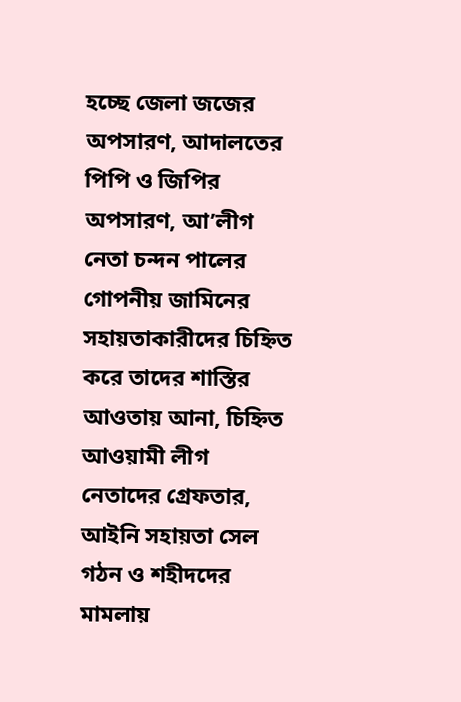হচ্ছে জেলা জজের অপসারণ, আদালতের পিপি ও জিপির অপসারণ, আ’লীগ নেতা চন্দন পালের গোপনীয় জামিনের সহায়তাকারীদের চিহ্নিত করে তাদের শাস্তির আওতায় আনা, চিহ্নিত আওয়ামী লীগ নেতাদের গ্রেফতার, আইনি সহায়তা সেল গঠন ও শহীদদের মামলায়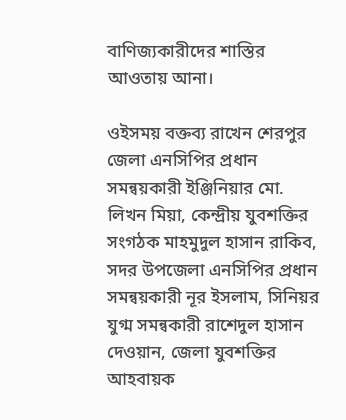বাণিজ্যকারীদের শাস্তির আওতায় আনা।

ওইসময় বক্তব্য রাখেন শেরপুর জেলা এনসিপির প্রধান সমন্বয়কারী ইঞ্জিনিয়ার মো. লিখন মিয়া, কেন্দ্রীয় যুবশক্তির সংগঠক মাহমুদুল হাসান রাকিব, সদর উপজেলা এনসিপির প্রধান সমন্বয়কারী নূর ইসলাম, সিনিয়র যুগ্ম সমন্বকারী রাশেদুল হাসান দেওয়ান, জেলা যুবশক্তির আহবায়ক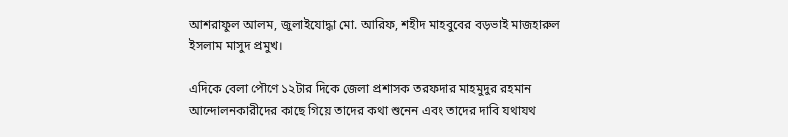আশরাফুল আলম, জুলাইযোদ্ধা মো. আরিফ, শহীদ মাহবুবের বড়ভাই মাজহারুল ইসলাম মাসুদ প্রমুখ।

এদিকে বেলা পৌণে ১২টার দিকে জেলা প্রশাসক তরফদার মাহমুদুর রহমান আন্দোলনকারীদের কাছে গিয়ে তাদের কথা শুনেন এবং তাদের দাবি যথাযথ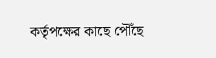কর্তৃপক্ষের কাছে পৌঁছে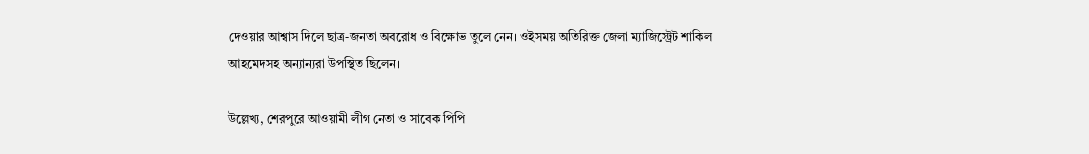দেওয়ার আশ্বাস দিলে ছাত্র-জনতা অবরোধ ও বিক্ষোভ তুলে নেন। ওইসময় অতিরিক্ত জেলা ম্যাজিস্ট্রেট শাকিল আহমেদসহ অন্যান্যরা উপস্থিত ছিলেন।

উল্লেখ্য, শেরপুরে আওয়ামী লীগ নেতা ও সাবেক পিপি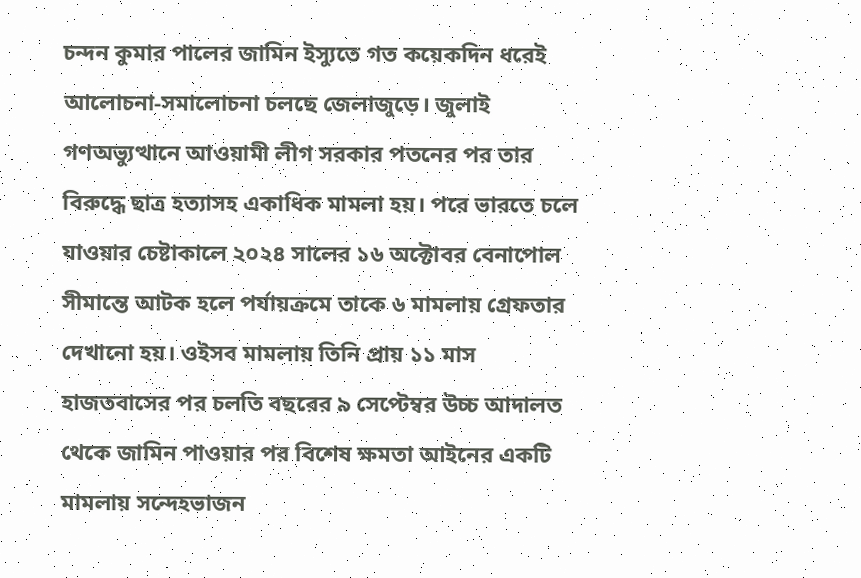চন্দন কুমার পালের জামিন ইস্যুতে গত কয়েকদিন ধরেই আলোচনা-সমালোচনা চলছে জেলাজুড়ে। জুলাই গণঅভ্যুত্থানে আওয়ামী লীগ সরকার পতনের পর তার বিরুদ্ধে ছাত্র হত্যাসহ একাধিক মামলা হয়। পরে ভারতে চলে যাওয়ার চেষ্টাকালে ২০২৪ সালের ১৬ অক্টোবর বেনাপোল সীমান্তে আটক হলে পর্যায়ক্রমে তাকে ৬ মামলায় গ্রেফতার দেখানো হয়। ওইসব মামলায় তিনি প্রায় ১১ মাস হাজতবাসের পর চলতি বছরের ৯ সেপ্টেম্বর উচ্চ আদালত থেকে জামিন পাওয়ার পর বিশেষ ক্ষমতা আইনের একটি মামলায় সন্দেহভাজন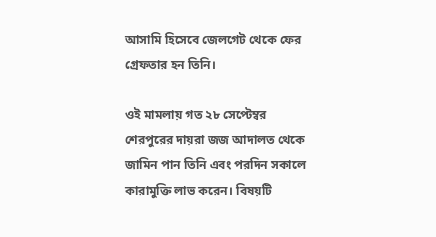আসামি হিসেবে জেলগেট থেকে ফের গ্রেফতার হন তিনি।

ওই মামলায় গত ২৮ সেপ্টেম্বর শেরপুরের দায়রা জজ আদালত থেকে জামিন পান তিনি এবং পরদিন সকালে কারামুক্তি লাভ করেন। বিষয়টি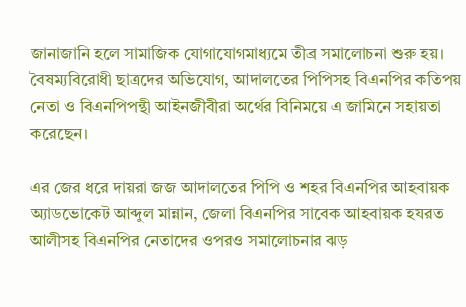জানাজানি হলে সামাজিক যোগাযোগমাধ্যমে তীব্র সমালোচনা শুরু হয়। বৈষম্যবিরোধী ছাত্রদের অভিযোগ, আদালতের পিপিসহ বিএনপির কতিপয় নেতা ও বিএনপিপন্থী আইনজীবীরা অর্থের বিনিময়ে এ জামিনে সহায়তা করেছেন।

এর জের ধরে দায়রা জজ আদালতের পিপি ও শহর বিএনপির আহবায়ক অ্যাডভোকেট আব্দুল মান্নান, জেলা বিএনপির সাবেক আহবায়ক হযরত আলীসহ বিএনপির নেতাদের ওপরও সমালোচনার ঝড়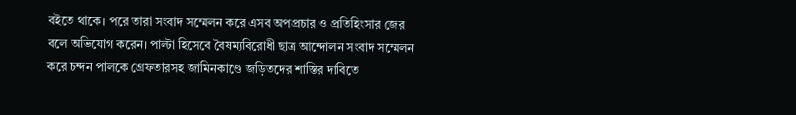বইতে থাকে। পরে তারা সংবাদ সম্মেলন করে এসব অপপ্রচার ও প্রতিহিংসার জের বলে অভিযোগ করেন। পাল্টা হিসেবে বৈষম্যবিরোধী ছাত্র আন্দোলন সংবাদ সম্মেলন করে চন্দন পালকে গ্রেফতারসহ জামিনকাণ্ডে জড়িতদের শাস্তির দাবিতে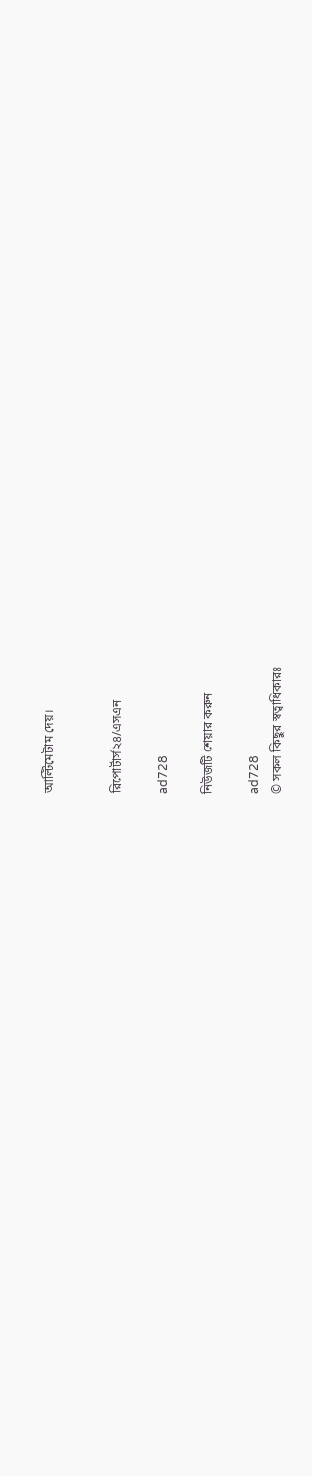আল্টিমেটাম দেয়।


রিপোর্টার্স২৪/এসএন

ad728

নিউজটি শেয়ার করুন

ad728
© সকল কিছুর স্বত্বাধিকারঃ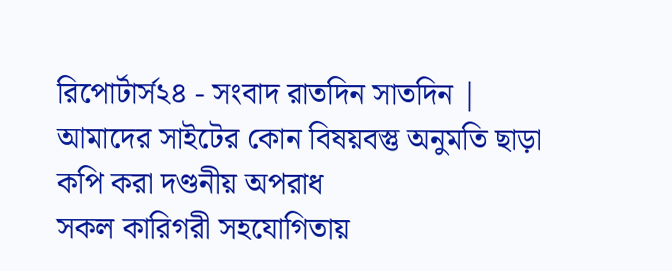রিপোর্টার্স২৪ - সংবাদ রাতদিন সাতদিন | আমাদের সাইটের কোন বিষয়বস্তু অনুমতি ছাড়া কপি করা দণ্ডনীয় অপরাধ
সকল কারিগরী সহযোগিতায়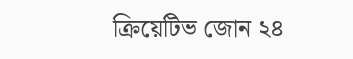ক্রিয়েটিভ জোন ২৪